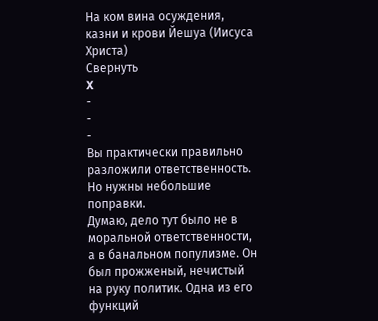На ком вина осуждения, казни и крови Йешуа (Иисуса Христа)
Свернуть
X
-
-
-
Вы практически правильно разложили ответственность. Но нужны небольшие поправки.
Думаю, дело тут было не в моральной ответственности, а в банальном популизме. Он был прожженый, нечистый на руку политик. Одна из его функций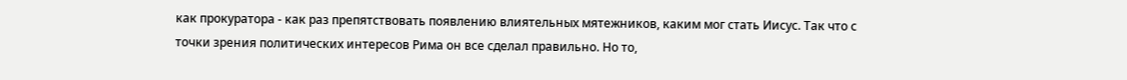как прокуратора - как раз препятствовать появлению влиятельных мятежников, каким мог стать Иисус. Так что с точки зрения политических интересов Рима он все сделал правильно. Но то,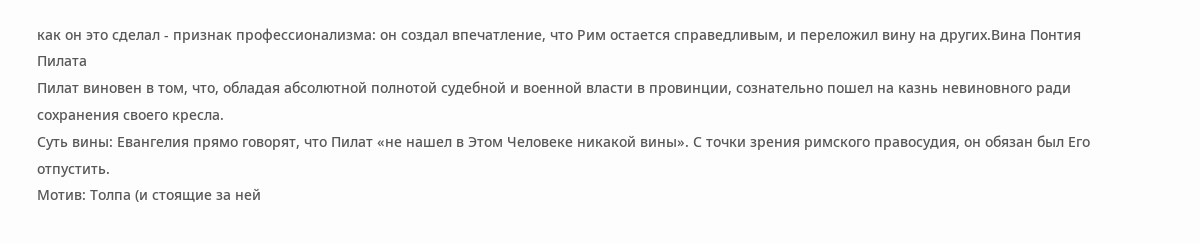как он это сделал - признак профессионализма: он создал впечатление, что Рим остается справедливым, и переложил вину на других.Вина Понтия Пилата
Пилат виновен в том, что, обладая абсолютной полнотой судебной и военной власти в провинции, сознательно пошел на казнь невиновного ради сохранения своего кресла.
Суть вины: Евангелия прямо говорят, что Пилат «не нашел в Этом Человеке никакой вины». С точки зрения римского правосудия, он обязан был Его отпустить.
Мотив: Толпа (и стоящие за ней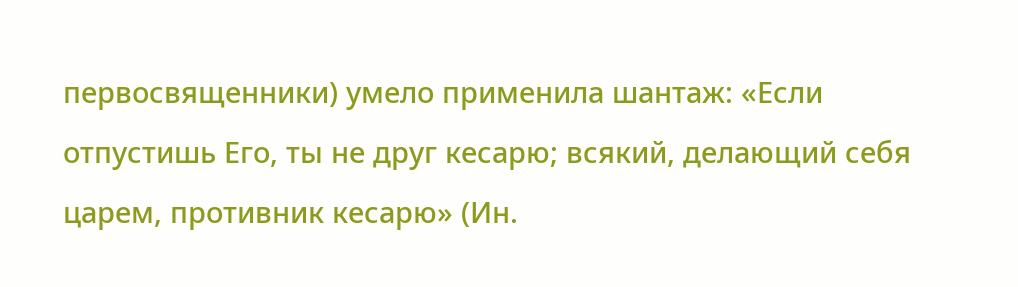первосвященники) умело применила шантаж: «Если отпустишь Его, ты не друг кесарю; всякий, делающий себя царем, противник кесарю» (Ин.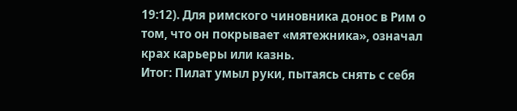19:12). Для римского чиновника донос в Рим о том, что он покрывает «мятежника», означал крах карьеры или казнь.
Итог: Пилат умыл руки, пытаясь снять с себя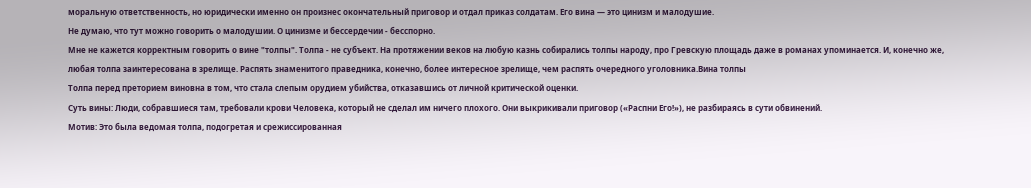моральную ответственность, но юридически именно он произнес окончательный приговор и отдал приказ солдатам. Его вина — это цинизм и малодушие.
Не думаю, что тут можно говорить о малодушии. О цинизме и бессердечии - бесспорно.
Мне не кажется корректным говорить о вине "толпы". Толпа - не субъект. На протяжении веков на любую казнь собирались толпы народу, про Гревскую площадь даже в романах упоминается. И, конечно же, любая толпа заинтересована в зрелище. Распять знаменитого праведника, конечно, более интересное зрелище, чем распять очередного уголовника.Вина толпы
Толпа перед преторием виновна в том, что стала слепым орудием убийства, отказавшись от личной критической оценки.
Суть вины: Люди, собравшиеся там, требовали крови Человека, который не сделал им ничего плохого. Они выкрикивали приговор («Распни Его!»), не разбираясь в сути обвинений.
Мотив: Это была ведомая толпа, подогретая и срежиссированная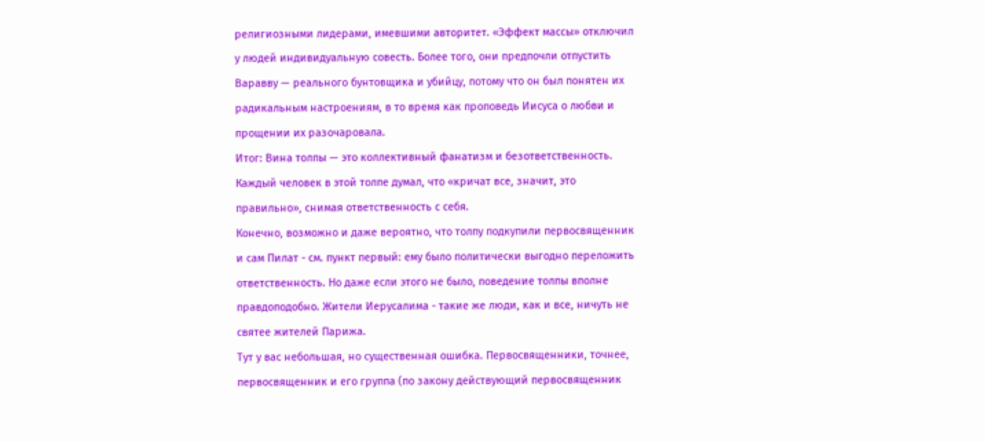религиозными лидерами, имевшими авторитет. «Эффект массы» отключил у людей индивидуальную совесть. Более того, они предпочли отпустить Варавву — реального бунтовщика и убийцу, потому что он был понятен их радикальным настроениям, в то время как проповедь Иисуса о любви и прощении их разочаровала.
Итог: Вина толпы — это коллективный фанатизм и безответственность. Каждый человек в этой толпе думал, что «кричат все, значит, это правильно», снимая ответственность с себя.
Конечно, возможно и даже вероятно, что толпу подкупили первосвященник и сам Пилат - см. пункт первый: ему было политически выгодно переложить ответственность. Но даже если этого не было, поведение толпы вполне правдоподобно. Жители Иерусалима - такие же люди, как и все, ничуть не святее жителей Парижа.
Тут у вас небольшая, но существенная ошибка. Первосвященники, точнее, первосвященник и его группа (по закону действующий первосвященник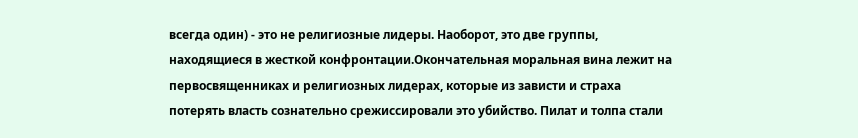всегда один) - это не религиозные лидеры. Наоборот, это две группы, находящиеся в жесткой конфронтации.Окончательная моральная вина лежит на первосвященниках и религиозных лидерах, которые из зависти и страха потерять власть сознательно срежиссировали это убийство. Пилат и толпа стали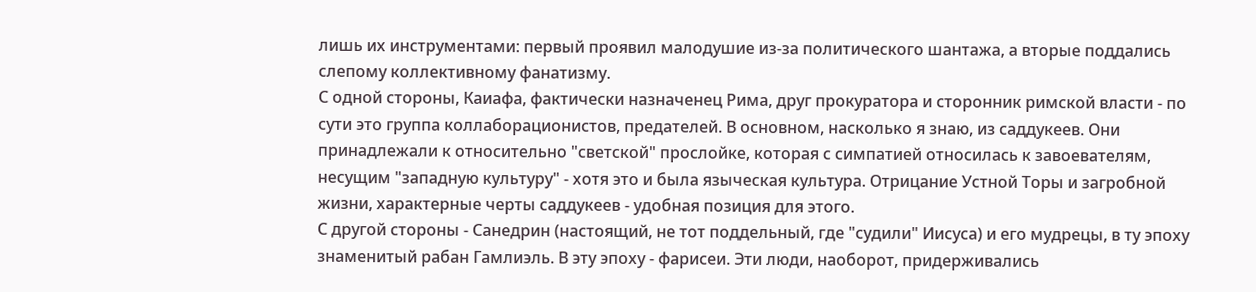лишь их инструментами: первый проявил малодушие из-за политического шантажа, а вторые поддались слепому коллективному фанатизму.
С одной стороны, Каиафа, фактически назначенец Рима, друг прокуратора и сторонник римской власти - по сути это группа коллаборационистов, предателей. В основном, насколько я знаю, из саддукеев. Они принадлежали к относительно "светской" прослойке, которая с симпатией относилась к завоевателям, несущим "западную культуру" - хотя это и была языческая культура. Отрицание Устной Торы и загробной жизни, характерные черты саддукеев - удобная позиция для этого.
С другой стороны - Санедрин (настоящий, не тот поддельный, где "судили" Иисуса) и его мудрецы, в ту эпоху знаменитый рабан Гамлиэль. В эту эпоху - фарисеи. Эти люди, наоборот, придерживались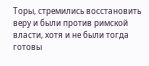Торы, стремились восстановить веру и были против римской власти, хотя и не были тогда готовы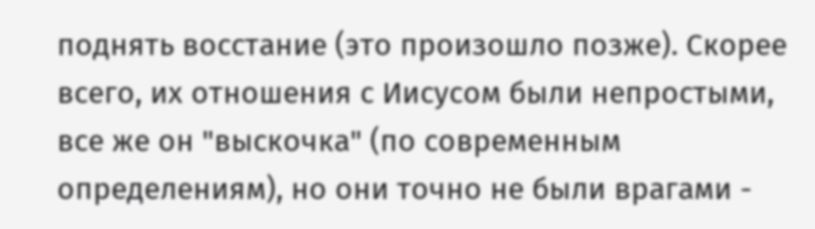поднять восстание (это произошло позже). Скорее всего, их отношения с Иисусом были непростыми, все же он "выскочка" (по современным определениям), но они точно не были врагами -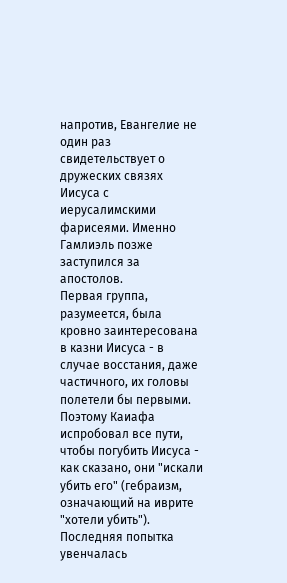напротив, Евангелие не один раз свидетельствует о дружеских связях Иисуса с иерусалимскими фарисеями. Именно Гамлиэль позже заступился за апостолов.
Первая группа, разумеется, была кровно заинтересована в казни Иисуса - в случае восстания, даже частичного, их головы полетели бы первыми. Поэтому Каиафа испробовал все пути, чтобы погубить Иисуса - как сказано, они "искали убить его" (гебраизм, означающий на иврите "хотели убить"). Последняя попытка увенчалась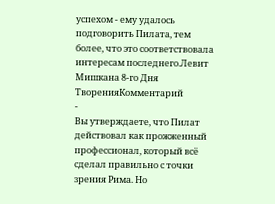успехом - ему удалось подговорить Пилата, тем более, что это соответствовала интересам последнего.Левит Мишкана 8-го Дня ТворенияКомментарий
-
Вы утверждаете, что Пилат действовал как прожженный профессионал, который всё сделал правильно с точки зрения Рима. Но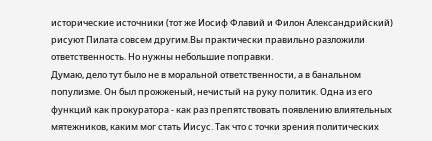исторические источники (тот же Иосиф Флавий и Филон Александрийский) рисуют Пилата совсем другим.Вы практически правильно разложили ответственность. Но нужны небольшие поправки.
Думаю, дело тут было не в моральной ответственности, а в банальном популизме. Он был прожженый, нечистый на руку политик. Одна из его функций как прокуратора - как раз препятствовать появлению влиятельных мятежников, каким мог стать Иисус. Так что с точки зрения политических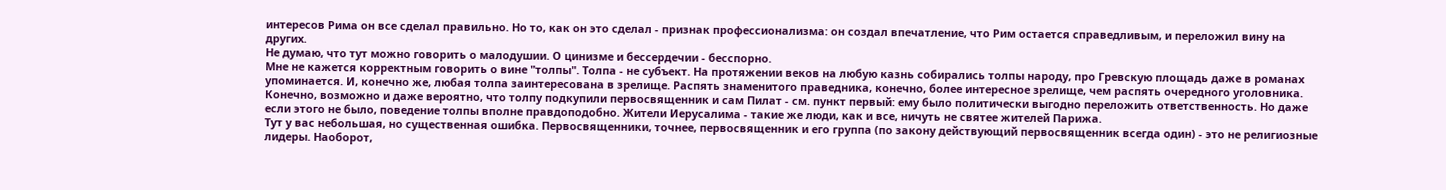интересов Рима он все сделал правильно. Но то, как он это сделал - признак профессионализма: он создал впечатление, что Рим остается справедливым, и переложил вину на других.
Не думаю, что тут можно говорить о малодушии. О цинизме и бессердечии - бесспорно.
Мне не кажется корректным говорить о вине "толпы". Толпа - не субъект. На протяжении веков на любую казнь собирались толпы народу, про Гревскую площадь даже в романах упоминается. И, конечно же, любая толпа заинтересована в зрелище. Распять знаменитого праведника, конечно, более интересное зрелище, чем распять очередного уголовника.
Конечно, возможно и даже вероятно, что толпу подкупили первосвященник и сам Пилат - см. пункт первый: ему было политически выгодно переложить ответственность. Но даже если этого не было, поведение толпы вполне правдоподобно. Жители Иерусалима - такие же люди, как и все, ничуть не святее жителей Парижа.
Тут у вас небольшая, но существенная ошибка. Первосвященники, точнее, первосвященник и его группа (по закону действующий первосвященник всегда один) - это не религиозные лидеры. Наоборот,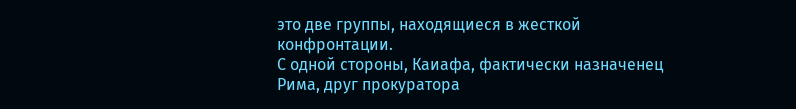это две группы, находящиеся в жесткой конфронтации.
С одной стороны, Каиафа, фактически назначенец Рима, друг прокуратора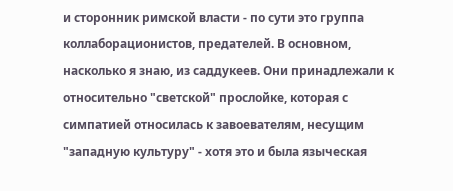и сторонник римской власти - по сути это группа коллаборационистов, предателей. В основном, насколько я знаю, из саддукеев. Они принадлежали к относительно "светской" прослойке, которая с симпатией относилась к завоевателям, несущим "западную культуру" - хотя это и была языческая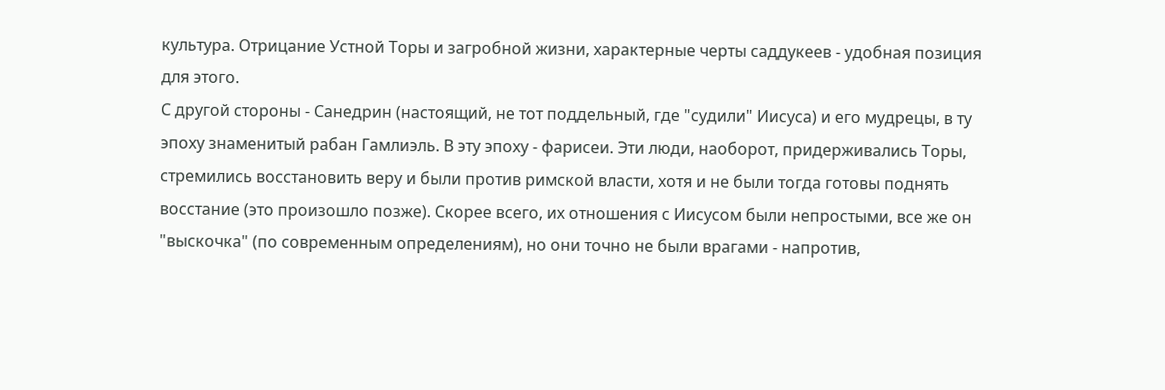культура. Отрицание Устной Торы и загробной жизни, характерные черты саддукеев - удобная позиция для этого.
С другой стороны - Санедрин (настоящий, не тот поддельный, где "судили" Иисуса) и его мудрецы, в ту эпоху знаменитый рабан Гамлиэль. В эту эпоху - фарисеи. Эти люди, наоборот, придерживались Торы, стремились восстановить веру и были против римской власти, хотя и не были тогда готовы поднять восстание (это произошло позже). Скорее всего, их отношения с Иисусом были непростыми, все же он "выскочка" (по современным определениям), но они точно не были врагами - напротив,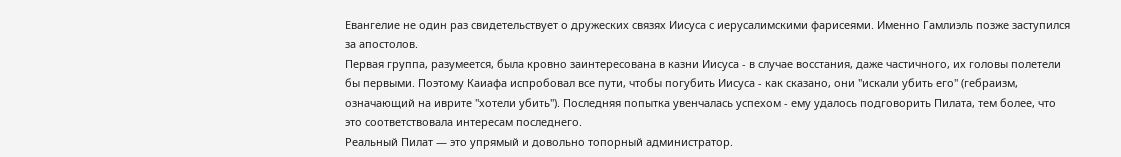Евангелие не один раз свидетельствует о дружеских связях Иисуса с иерусалимскими фарисеями. Именно Гамлиэль позже заступился за апостолов.
Первая группа, разумеется, была кровно заинтересована в казни Иисуса - в случае восстания, даже частичного, их головы полетели бы первыми. Поэтому Каиафа испробовал все пути, чтобы погубить Иисуса - как сказано, они "искали убить его" (гебраизм, означающий на иврите "хотели убить"). Последняя попытка увенчалась успехом - ему удалось подговорить Пилата, тем более, что это соответствовала интересам последнего.
Реальный Пилат — это упрямый и довольно топорный администратор.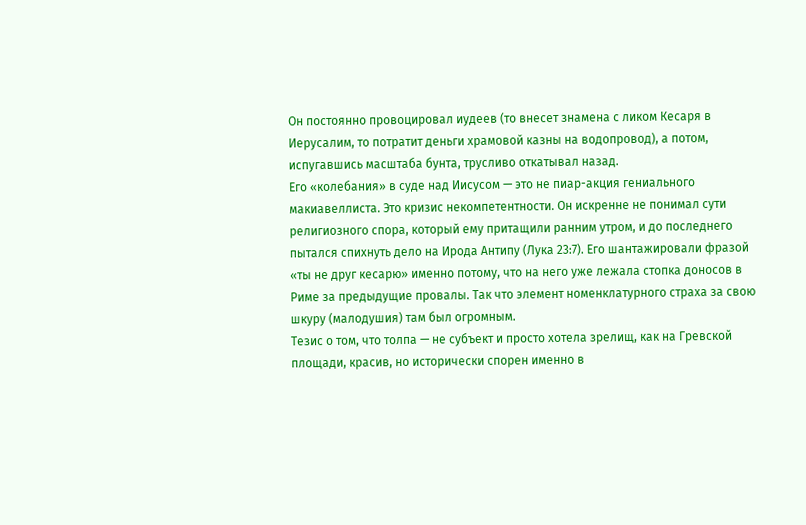Он постоянно провоцировал иудеев (то внесет знамена с ликом Кесаря в Иерусалим, то потратит деньги храмовой казны на водопровод), а потом, испугавшись масштаба бунта, трусливо откатывал назад.
Его «колебания» в суде над Иисусом — это не пиар-акция гениального макиавеллиста. Это кризис некомпетентности. Он искренне не понимал сути религиозного спора, который ему притащили ранним утром, и до последнего пытался спихнуть дело на Ирода Антипу (Лука 23:7). Его шантажировали фразой «ты не друг кесарю» именно потому, что на него уже лежала стопка доносов в Риме за предыдущие провалы. Так что элемент номенклатурного страха за свою шкуру (малодушия) там был огромным.
Тезис о том, что толпа — не субъект и просто хотела зрелищ, как на Гревской площади, красив, но исторически спорен именно в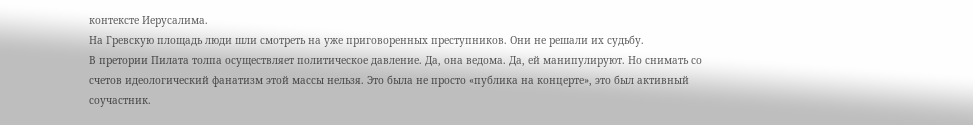контексте Иерусалима.
На Гревскую площадь люди шли смотреть на уже приговоренных преступников. Они не решали их судьбу.
В претории Пилата толпа осуществляет политическое давление. Да, она ведома. Да, ей манипулируют. Но снимать со счетов идеологический фанатизм этой массы нельзя. Это была не просто «публика на концерте», это был активный соучастник.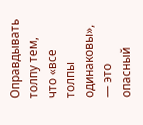Оправдывать толпу тем, что «все толпы одинаковы», — это опасный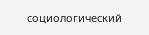социологический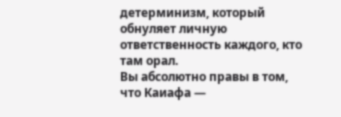детерминизм, который обнуляет личную ответственность каждого, кто там орал.
Вы абсолютно правы в том, что Каиафа —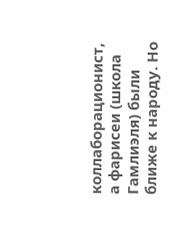коллаборационист, а фарисеи (школа Гамлиэля) были ближе к народу. Но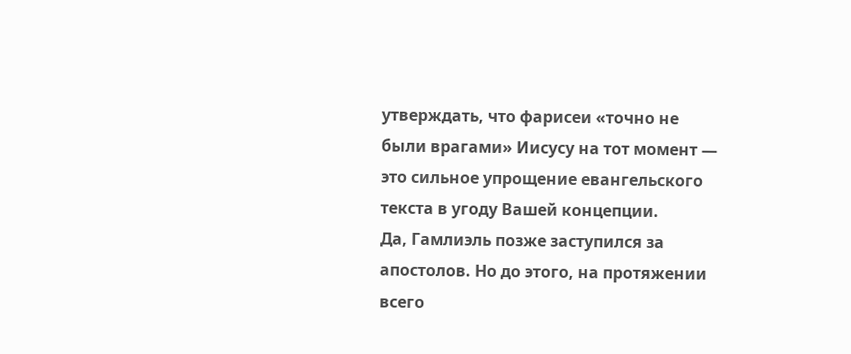утверждать, что фарисеи «точно не были врагами» Иисусу на тот момент — это сильное упрощение евангельского текста в угоду Вашей концепции.
Да, Гамлиэль позже заступился за апостолов. Но до этого, на протяжении всего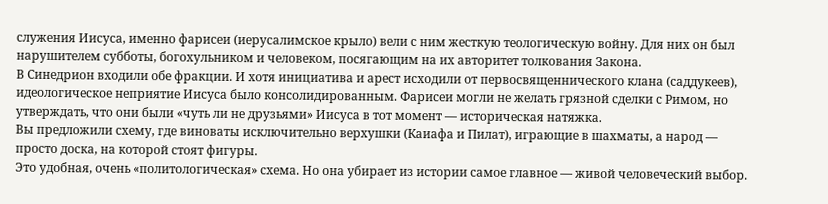служения Иисуса, именно фарисеи (иерусалимское крыло) вели с ним жесткую теологическую войну. Для них он был нарушителем субботы, богохульником и человеком, посягающим на их авторитет толкования Закона.
В Синедрион входили обе фракции. И хотя инициатива и арест исходили от первосвященнического клана (саддукеев), идеологическое неприятие Иисуса было консолидированным. Фарисеи могли не желать грязной сделки с Римом, но утверждать, что они были «чуть ли не друзьями» Иисуса в тот момент — историческая натяжка.
Вы предложили схему, где виноваты исключительно верхушки (Каиафа и Пилат), играющие в шахматы, а народ — просто доска, на которой стоят фигуры.
Это удобная, очень «политологическая» схема. Но она убирает из истории самое главное — живой человеческий выбор.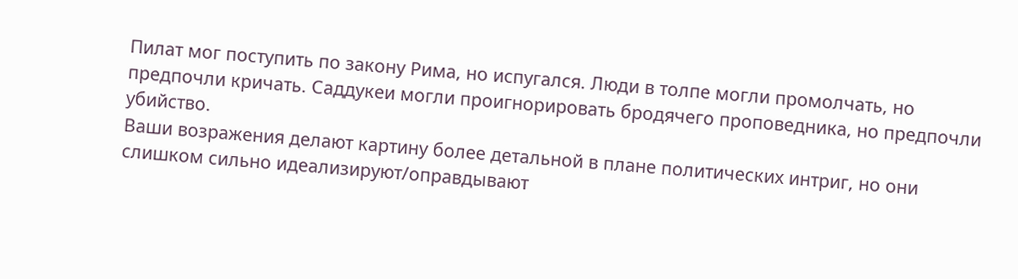Пилат мог поступить по закону Рима, но испугался. Люди в толпе могли промолчать, но предпочли кричать. Саддукеи могли проигнорировать бродячего проповедника, но предпочли убийство.
Ваши возражения делают картину более детальной в плане политических интриг, но они слишком сильно идеализируют/оправдывают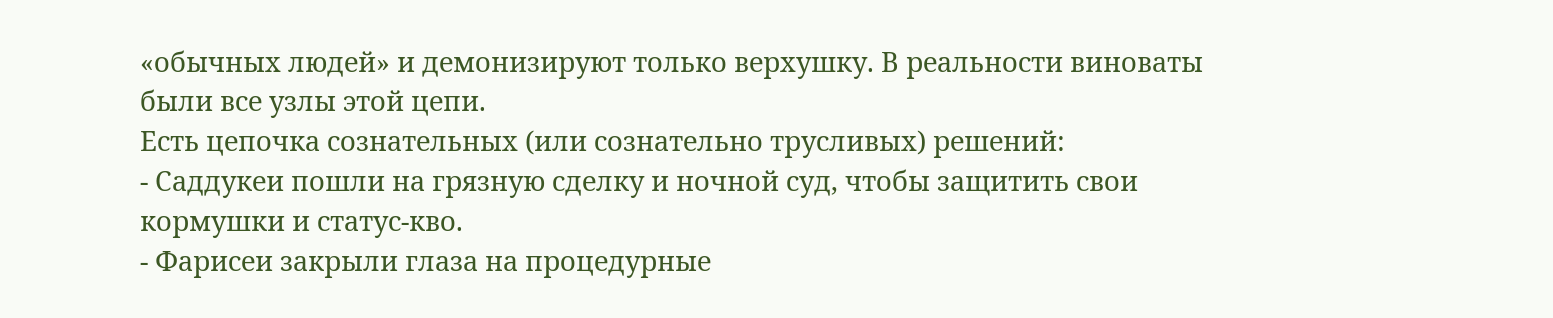«обычных людей» и демонизируют только верхушку. В реальности виноваты были все узлы этой цепи.
Есть цепочка сознательных (или сознательно трусливых) решений:
- Саддукеи пошли на грязную сделку и ночной суд, чтобы защитить свои кормушки и статус-кво.
- Фарисеи закрыли глаза на процедурные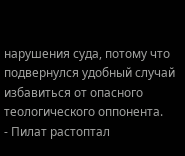нарушения суда, потому что подвернулся удобный случай избавиться от опасного теологического оппонента.
- Пилат растоптал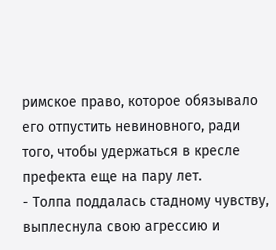римское право, которое обязывало его отпустить невиновного, ради того, чтобы удержаться в кресле префекта еще на пару лет.
- Толпа поддалась стадному чувству, выплеснула свою агрессию и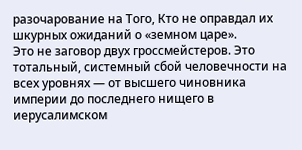разочарование на Того, Кто не оправдал их шкурных ожиданий о «земном царе».
Это не заговор двух гроссмейстеров. Это тотальный, системный сбой человечности на всех уровнях — от высшего чиновника империи до последнего нищего в иерусалимском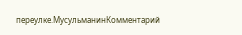переулке.МусульманинКомментарий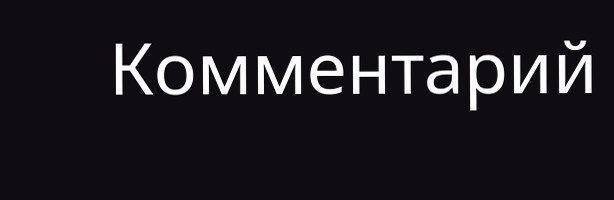Комментарий